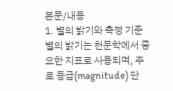본문/내용
1. 별의 밝기와 측정 기준
별의 밝기는 천문학에서 중요한 지표로 사용되며, 주로 등급(magnitude) 단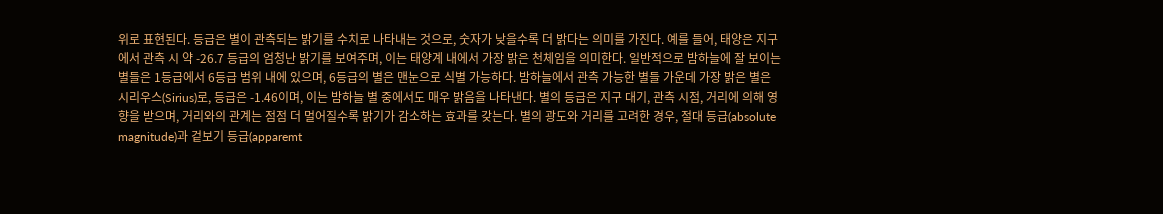위로 표현된다. 등급은 별이 관측되는 밝기를 수치로 나타내는 것으로, 숫자가 낮을수록 더 밝다는 의미를 가진다. 예를 들어, 태양은 지구에서 관측 시 약 -26.7 등급의 엄청난 밝기를 보여주며, 이는 태양계 내에서 가장 밝은 천체임을 의미한다. 일반적으로 밤하늘에 잘 보이는 별들은 1등급에서 6등급 범위 내에 있으며, 6등급의 별은 맨눈으로 식별 가능하다. 밤하늘에서 관측 가능한 별들 가운데 가장 밝은 별은 시리우스(Sirius)로, 등급은 -1.46이며, 이는 밤하늘 별 중에서도 매우 밝음을 나타낸다. 별의 등급은 지구 대기, 관측 시점, 거리에 의해 영향을 받으며, 거리와의 관계는 점점 더 멀어질수록 밝기가 감소하는 효과를 갖는다. 별의 광도와 거리를 고려한 경우, 절대 등급(absolute magnitude)과 겉보기 등급(apparemt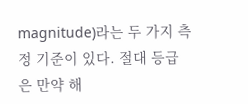magnitude)라는 두 가지 측정 기준이 있다. 절대 등급은 만약 해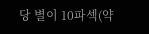당 별이 10파섹(약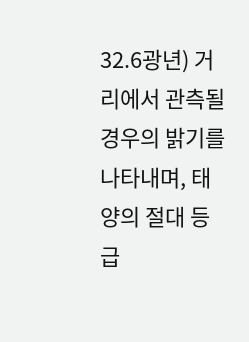32.6광년) 거리에서 관측될 경우의 밝기를 나타내며, 태양의 절대 등급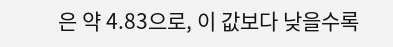은 약 4.83으로, 이 값보다 낮을수록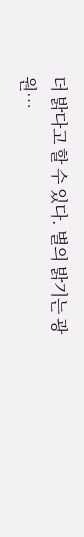더 밝다고 할 수 있다. 별의 밝기는 광원…